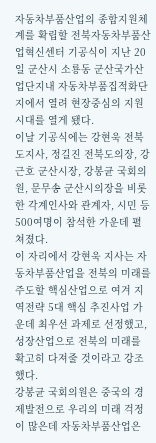자동차부품산업의 종합지원체계를 확립할 전북자동차부품산업혁신센터 기공식이 지난 20일 군산시 소룡동 군산국가산업단지내 자동차부품집적화단지에서 열려 현장중심의 지원시대를 열게 됐다.
이날 기공식에는 강현욱 전북도지사, 정길진 전북도의장, 강근호 군산시장, 강봉균 국회의원, 문무송 군산시의장을 비롯한 각계인사와 관계자, 시민 등 500여명이 참석한 가운데 펼쳐졌다.
이 자리에서 강현욱 지사는 자동차부품산업을 전북의 미래를 주도할 핵심산업으로 여겨 지역전략 5대 핵심 추진사업 가운데 최우선 과제로 선정했고, 성장산업으로 전북의 미래를 확고히 다져줄 것이라고 강조했다.
강봉균 국회의원은 중국의 경제발전으로 우리의 미래 걱정이 많은데 자동차부품산업은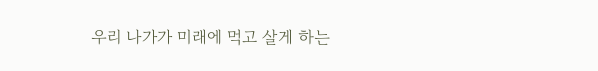우리 나가가 미래에 먹고 살게 하는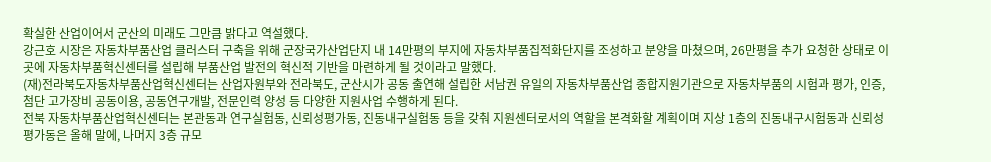확실한 산업이어서 군산의 미래도 그만큼 밝다고 역설했다.
강근호 시장은 자동차부품산업 클러스터 구축을 위해 군장국가산업단지 내 14만평의 부지에 자동차부품집적화단지를 조성하고 분양을 마쳤으며, 26만평을 추가 요청한 상태로 이곳에 자동차부품혁신센터를 설립해 부품산업 발전의 혁신적 기반을 마련하게 될 것이라고 말했다.
(재)전라북도자동차부품산업혁신센터는 산업자원부와 전라북도, 군산시가 공동 출연해 설립한 서남권 유일의 자동차부품산업 종합지원기관으로 자동차부품의 시험과 평가, 인증, 첨단 고가장비 공동이용, 공동연구개발, 전문인력 양성 등 다양한 지원사업 수행하게 된다.
전북 자동차부품산업혁신센터는 본관동과 연구실험동, 신뢰성평가동, 진동내구실험동 등을 갖춰 지원센터로서의 역할을 본격화할 계획이며 지상 1층의 진동내구시험동과 신뢰성평가동은 올해 말에, 나머지 3층 규모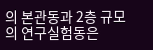의 본관동과 2층 규모의 연구실험동은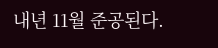내년 11월 준공된다.